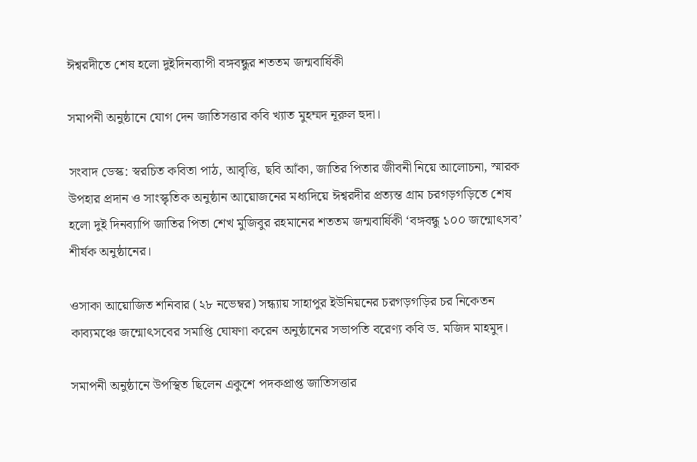ঈশ্বরদীতে শেষ হলো দুইদিনব্যাপী বঙ্গবন্ধুর শততম জন্মবার্ষিকী

সমাপনী অনুষ্ঠানে যোগ দেন জাতিসত্তার কবি খ্যাত মুহম্মদ নূরুল হুদা।

সংবাদ ডেস্ক: স্বরচিত কবিতা পাঠ, আবৃত্তি, ছবি আঁকা, জাতির পিতার জীবনী নিয়ে আলোচনা, স্মারক উপহার প্রদান ও সাংস্কৃতিক অনুষ্ঠান আয়োজনের মধ্যদিয়ে ঈশ্বরদীর প্রত্যন্ত গ্রাম চরগড়গড়িতে শেষ হলো দুই দিনব্যাপি জাতির পিতা শেখ মুজিবুর রহমানের শততম জন্মবার্ষিকী ‘বঙ্গবন্ধু ১০০ জন্মোৎসব’ শীর্ষক অনুষ্ঠানের।

ওসাকা আয়োজিত শনিবার (২৮ নভেম্বর) সন্ধ্যায় সাহাপুর ইউনিয়নের চরগড়গড়ির চর নিকেতন কাব্যমঞ্চে জন্মোৎসবের সমাপ্তি ঘোষণা করেন অনুষ্ঠানের সভাপতি বরেণ্য কবি ড. মজিদ মাহমুদ।

সমাপনী অনুষ্ঠানে উপস্থিত ছিলেন একুশে পদকপ্রাপ্ত জাতিসত্তার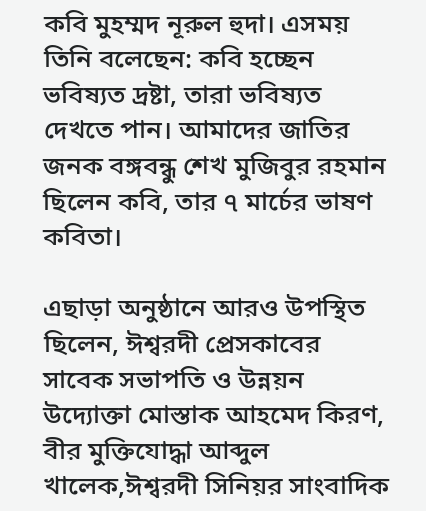কবি মুহম্মদ নূরুল হুদা। এসময় তিনি বলেছেন: কবি হচ্ছেন ভবিষ্যত দ্রষ্টা, তারা ভবিষ্যত দেখতে পান। আমাদের জাতির জনক বঙ্গবন্ধু শেখ মুজিবুর রহমান ছিলেন কবি, তার ৭ মার্চের ভাষণ কবিতা।

এছাড়া অনুষ্ঠানে আরও উপস্থিত ছিলেন, ঈশ্বরদী প্রেসকাবের সাবেক সভাপতি ও উন্নয়ন উদ্যোক্তা মোস্তাক আহমেদ কিরণ, বীর মুক্তিযোদ্ধা আব্দুল খালেক,ঈশ্বরদী সিনিয়র সাংবাদিক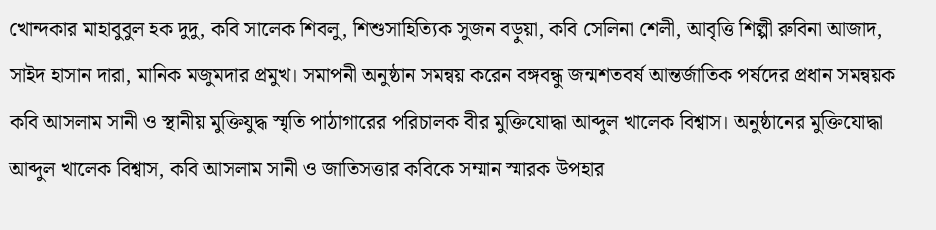খোন্দকার মাহাবুবুল হক দুদু, কবি সালেক শিবলু, শিশুসাহিত্যিক সুজন বড়ুয়া, কবি সেলিনা শেলী, আবৃত্তি শিল্পী রুবিনা আজাদ, সাইদ হাসান দারা, মানিক মজুমদার প্রমুখ। সমাপনী অনুষ্ঠান সমন্বয় করেন বঙ্গবন্ধু জন্মশতবর্ষ আন্তর্জাতিক পর্ষদের প্রধান সমন্বয়ক কবি আসলাম সানী ও স্থানীয় মুক্তিযুদ্ধ স্মৃতি পাঠাগারের পরিচালক বীর মুক্তিযোদ্ধা আব্দুল খালেক বিশ্বাস। অনুষ্ঠানের মুক্তিযোদ্ধা আব্দুল খালেক বিশ্বাস, কবি আসলাম সানী ও জাতিসত্তার কবিকে সম্মান স্মারক উপহার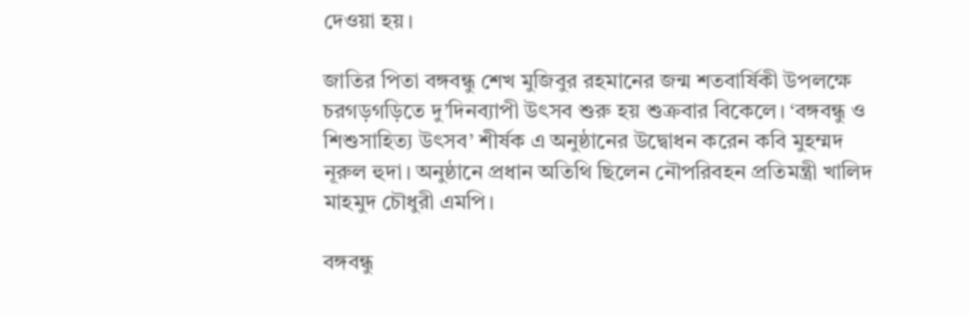দেওয়া হয়।

জাতির পিতা বঙ্গবন্ধু শেখ মুজিবুর রহমানের জন্ম শতবার্ষিকী উপলক্ষে চরগড়গড়িতে দু’দিনব্যাপী উৎসব শুরু হয় শুক্রবার বিকেলে। ‘বঙ্গবন্ধু ও শিশুসাহিত্য উৎসব’ শীর্ষক এ অনুষ্ঠানের উদ্বোধন করেন কবি মুহম্মদ নূরুল হুদা। অনুষ্ঠানে প্রধান অতিথি ছিলেন নৌপরিবহন প্রতিমন্ত্রী খালিদ মাহমুদ চৌধুরী এমপি।

বঙ্গবন্ধু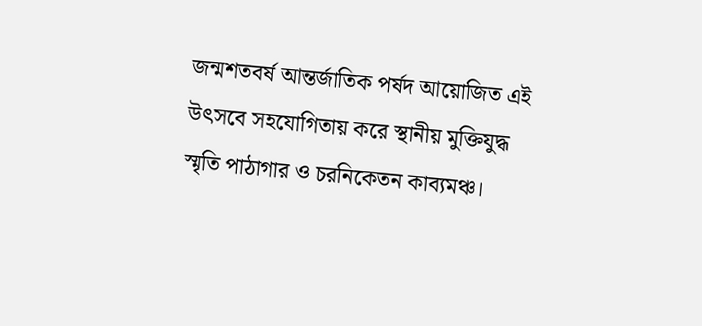জন্মশতবর্ষ আন্তর্জাতিক পর্ষদ আয়োজিত এই উৎসবে সহযোগিতায় করে স্থানীয় মুক্তিযুদ্ধ স্মৃতি পাঠাগার ও চরনিকেতন কাব্যমঞ্চ।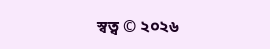স্বত্ব © ২০২৬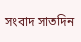সংবাদ সাতদিন